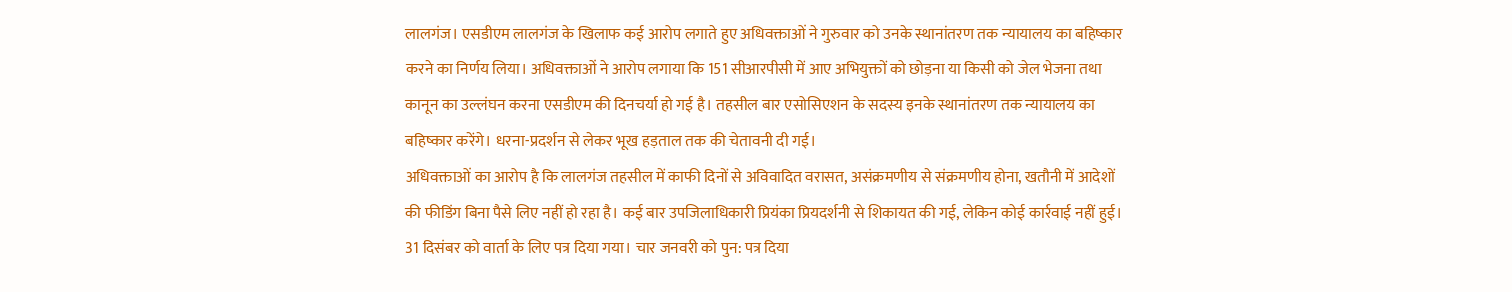लालगंज। एसडीएम लालगंज के खिलाफ कई आरोप लगाते हुए अधिवक्ताओं ने गुरुवार को उनके स्थानांतरण तक न्यायालय का बहिष्कार करने का निर्णय लिया। अधिवक्ताओं ने आरोप लगाया कि 151 सीआरपीसी में आए अभियुक्तों को छोड़ना या किसी को जेल भेजना तथा कानून का उल्लंघन करना एसडीएम की दिनचर्या हो गई है। तहसील बार एसोसिएशन के सदस्य इनके स्थानांतरण तक न्यायालय का बहिष्कार करेंगे। धरना-प्रदर्शन से लेकर भूख हड़ताल तक की चेतावनी दी गई।
अधिवक्ताओं का आरोप है कि लालगंज तहसील में काफी दिनों से अविवादित वरासत, असंक्रमणीय से संक्रमणीय होना, खतौनी में आदेशों की फीडिंग बिना पैसे लिए नहीं हो रहा है। कई बार उपजिलाधिकारी प्रियंका प्रियदर्शनी से शिकायत की गई, लेकिन कोई कार्रवाई नहीं हुई। 31 दिसंबर को वार्ता के लिए पत्र दिया गया। चार जनवरी को पुन: पत्र दिया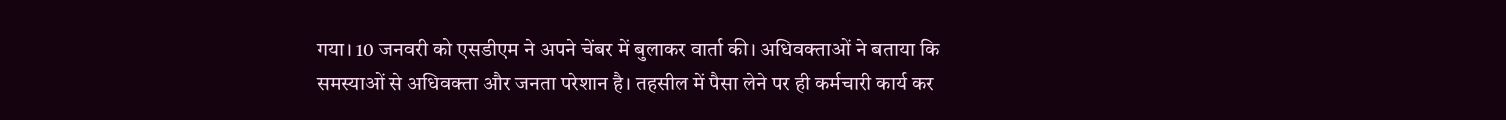गया। 10 जनवरी को एसडीएम ने अपने चेंबर में बुलाकर वार्ता की। अधिवक्ताओं ने बताया कि समस्याओं से अधिवक्ता और जनता परेशान है। तहसील में पैसा लेने पर ही कर्मचारी कार्य कर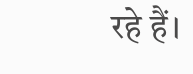रहे हैं।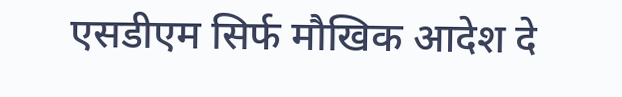एसडीएम सिर्फ मौखिक आदेश दे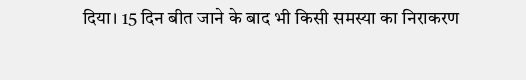दिया। 15 दिन बीत जाने के बाद भी किसी समस्या का निराकरण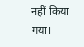नहीं किया गया।